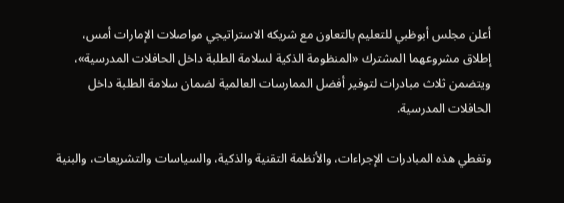أعلن مجلس أبوظبي للتعليم بالتعاون مع شريكه الاستراتيجي مواصلات الإمارات أمس، إطلاق مشروعهما المشترك «المنظومة الذكية لسلامة الطلبة داخل الحافلات المدرسية»، ويتضمن ثلاث مبادرات لتوفير أفضل الممارسات العالمية لضمان سلامة الطلبة داخل الحافلات المدرسية.

وتغطي هذه المبادرات الإجراءات، والأنظمة التقنية والذكية، والسياسات والتشريعات، والبنية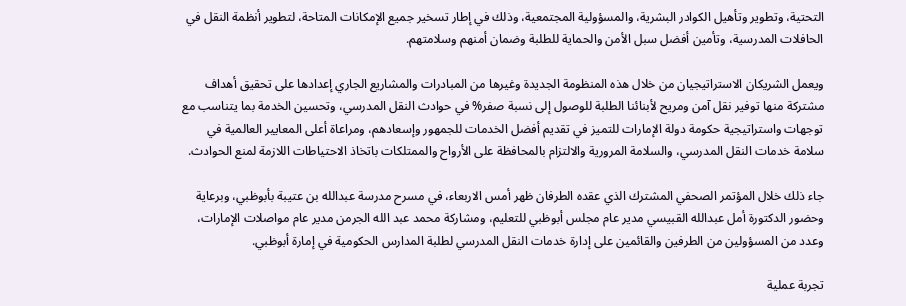التحتية، وتطوير وتأهيل الكوادر البشرية، والمسؤولية المجتمعية، وذلك في إطار تسخير جميع الإمكانات المتاحة، لتطوير أنظمة النقل في الحافلات المدرسية، وتأمين أفضل سبل الأمن والحماية للطلبة وضمان أمنهم وسلامتهم.

ويعمل الشريكان الاستراتيجيان من خلال هذه المنظومة الجديدة وغيرها من المبادرات والمشاريع الجاري إعدادها على تحقيق أهداف مشتركة منها توفير نقل آمن ومريح لأبنائنا الطلبة للوصول إلى نسبة صفر% في حوادث النقل المدرسي، وتحسين الخدمة بما يتناسب مع توجهات واستراتيجية حكومة دولة الإمارات للتميز في تقديم أفضل الخدمات للجمهور وإسعادهم، ومراعاة أعلى المعايير العالمية في سلامة خدمات النقل المدرسي، والسلامة المرورية والالتزام بالمحافظة على الأرواح والممتلكات باتخاذ الاحتياطات اللازمة لمنع الحوادث.

جاء ذلك خلال المؤتمر الصحفي المشترك الذي عقده الطرفان ظهر أمس الاربعاء، في مسرح مدرسة عبدالله بن عتيبة بأبوظبي، وبرعاية وحضور الدكتورة أمل عبدالله القبيسي مدير عام مجلس أبوظبي للتعليم، ومشاركة محمد عبد الله الجرمن مدير عام مواصلات الإمارات، وعدد من المسؤولين من الطرفين والقائمين على إدارة خدمات النقل المدرسي لطلبة المدارس الحكومية في إمارة أبوظبي.

تجربة عملية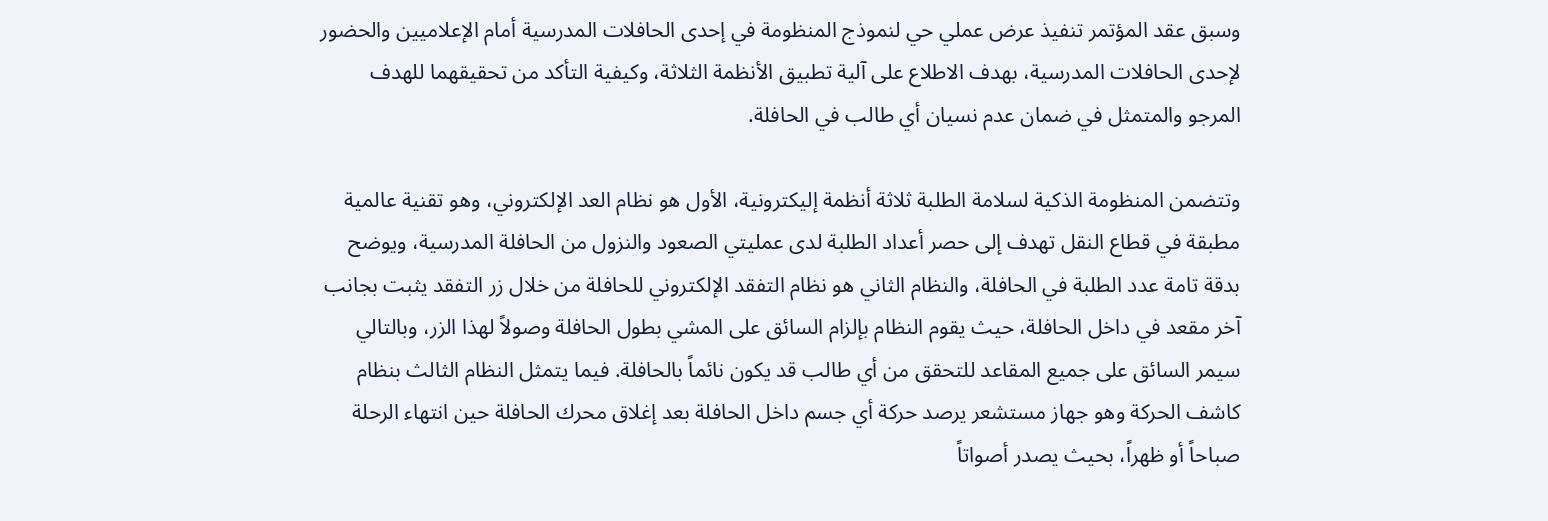وسبق عقد المؤتمر تنفيذ عرض عملي حي لنموذج المنظومة في إحدى الحافلات المدرسية أمام الإعلاميين والحضور لإحدى الحافلات المدرسية، بهدف الاطلاع على آلية تطبيق الأنظمة الثلاثة، وكيفية التأكد من تحقيقهما للهدف المرجو والمتمثل في ضمان عدم نسيان أي طالب في الحافلة.

وتتضمن المنظومة الذكية لسلامة الطلبة ثلاثة أنظمة إليكترونية، الأول هو نظام العد الإلكتروني، وهو تقنية عالمية مطبقة في قطاع النقل تهدف إلى حصر أعداد الطلبة لدى عمليتي الصعود والنزول من الحافلة المدرسية، ويوضح بدقة تامة عدد الطلبة في الحافلة، والنظام الثاني هو نظام التفقد الإلكتروني للحافلة من خلال زر التفقد يثبت بجانب آخر مقعد في داخل الحافلة، حيث يقوم النظام بإلزام السائق على المشي بطول الحافلة وصولاً لهذا الزر، وبالتالي سيمر السائق على جميع المقاعد للتحقق من أي طالب قد يكون نائماً بالحافلة. فيما يتمثل النظام الثالث بنظام كاشف الحركة وهو جهاز مستشعر يرصد حركة أي جسم داخل الحافلة بعد إغلاق محرك الحافلة حين انتهاء الرحلة صباحاً أو ظهراً، بحيث يصدر أصواتاً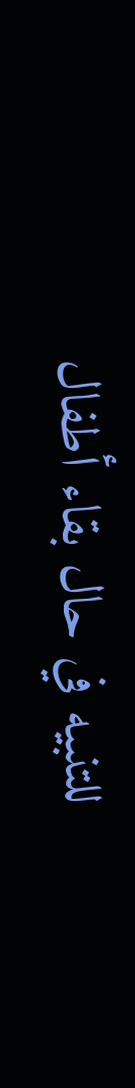للتنبيه في حال بقاء أطفال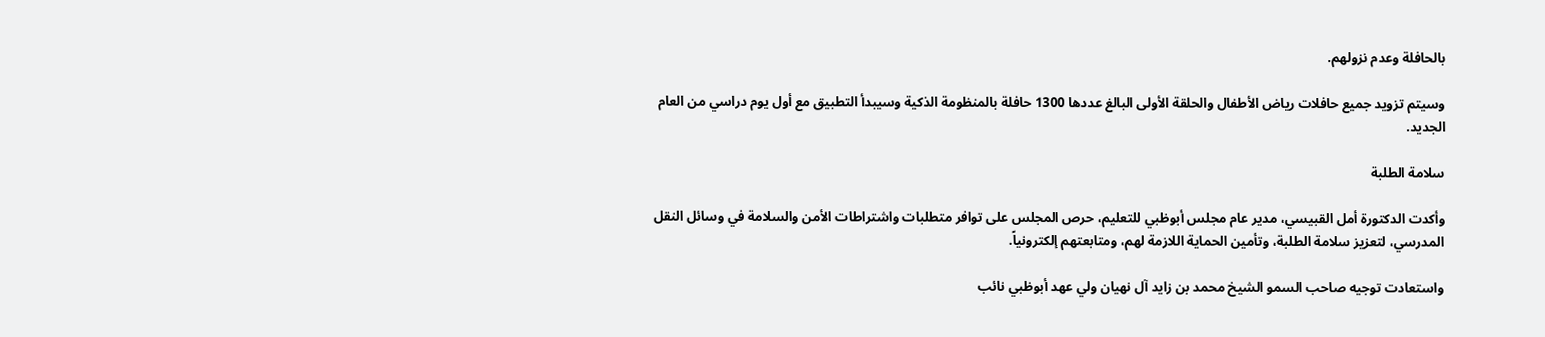بالحافلة وعدم نزولهم.

وسيتم تزويد جميع حافلات رياض الأطفال والحلقة الأولى البالغ عددها 1300 حافلة بالمنظومة الذكية وسيبدأ التطبيق مع أول يوم دراسي من العام الجديد.

سلامة الطلبة

وأكدت الدكتورة أمل القبيسي، مدير عام مجلس أبوظبي للتعليم، حرص المجلس على توافر متطلبات واشتراطات الأمن والسلامة في وسائل النقل المدرسي، لتعزيز سلامة الطلبة، وتأمين الحماية اللازمة لهم، ومتابعتهم إلكترونياً.

واستعادت توجيه صاحب السمو الشيخ محمد بن زايد آل نهيان ولي عهد أبوظبي نائب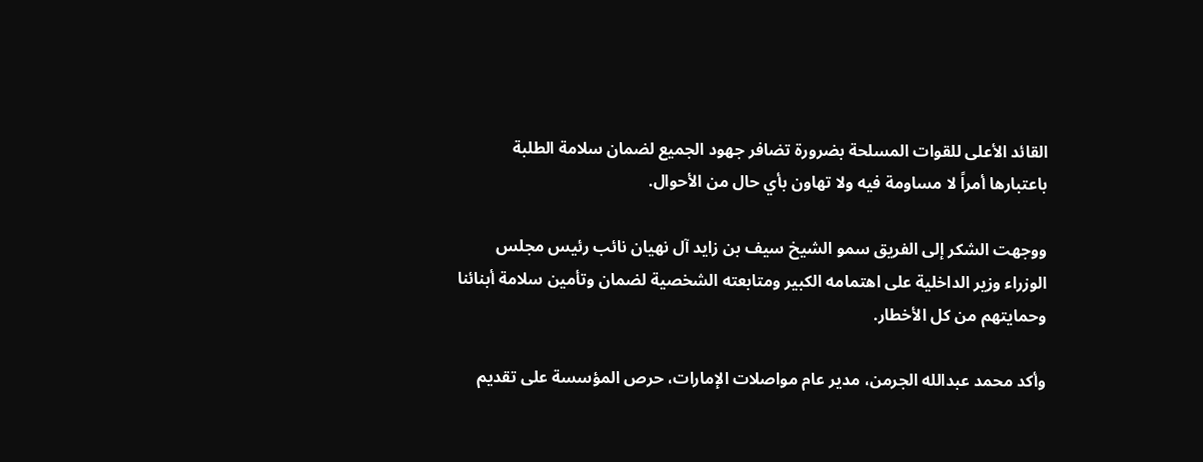القائد الأعلى للقوات المسلحة بضرورة تضافر جهود الجميع لضمان سلامة الطلبة باعتبارها أمراً لا مساومة فيه ولا تهاون بأي حال من الأحوال.

ووجهت الشكر إلى الفريق سمو الشيخ سيف بن زايد آل نهيان نائب رئيس مجلس الوزراء وزير الداخلية على اهتمامه الكبير ومتابعته الشخصية لضمان وتأمين سلامة أبنائنا وحمايتهم من كل الأخطار.

وأكد محمد عبدالله الجرمن، مدير عام مواصلات الإمارات، حرص المؤسسة على تقديم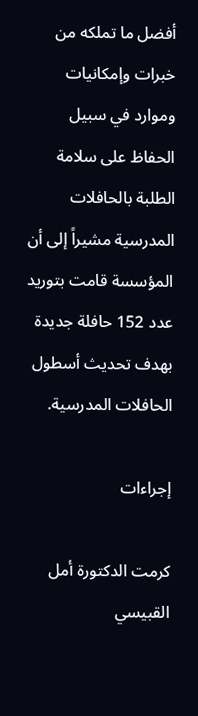أفضل ما تملكه من خبرات وإمكانيات وموارد في سبيل الحفاظ على سلامة الطلبة بالحافلات المدرسية مشيراً إلى أن المؤسسة قامت بتوريد عدد 152 حافلة جديدة بهدف تحديث أسطول الحافلات المدرسية.

إجراءات

كرمت الدكتورة أمل القبيسي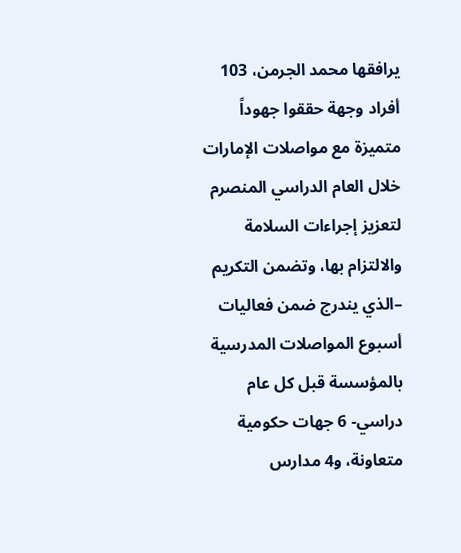يرافقها محمد الجرمن، 103 أفراد وجهة حققوا جهوداً متميزة مع مواصلات الإمارات خلال العام الدراسي المنصرم لتعزيز إجراءات السلامة والالتزام بها، وتضمن التكريم –الذي يندرج ضمن فعاليات أسبوع المواصلات المدرسية بالمؤسسة قبل كل عام دراسي- 6 جهات حكومية متعاونة، و4 مدارس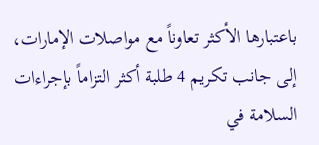باعتبارها الأكثر تعاوناً مع مواصلات الإمارات، إلى جانب تكريم 4 طلبة أكثر التزاماً بإجراءات السلامة في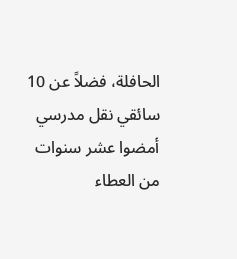الحافلة، فضلاً عن 10 سائقي نقل مدرسي أمضوا عشر سنوات من العطاء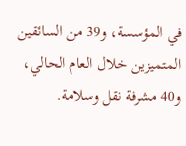في المؤسسة، و39 من السائقين المتميزين خلال العام الحالي، و40 مشرفة نقل وسلامة.